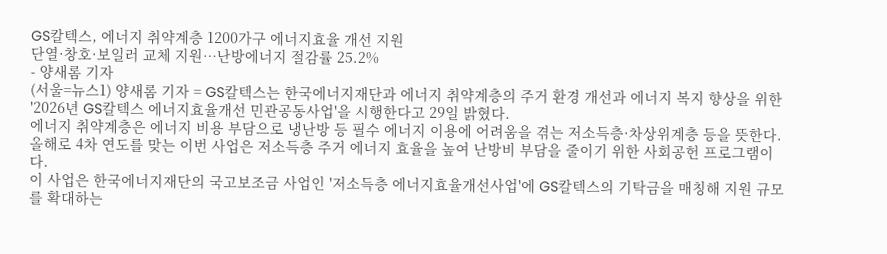GS칼텍스, 에너지 취약계층 1200가구 에너지효율 개선 지원
단열·창호·보일러 교체 지원…난방에너지 절감률 25.2%
- 양새롬 기자
(서울=뉴스1) 양새롬 기자 = GS칼텍스는 한국에너지재단과 에너지 취약계층의 주거 환경 개선과 에너지 복지 향상을 위한 '2026년 GS칼텍스 에너지효율개선 민관공동사업'을 시행한다고 29일 밝혔다.
에너지 취약계층은 에너지 비용 부담으로 냉난방 등 필수 에너지 이용에 어려움을 겪는 저소득층·차상위계층 등을 뜻한다.
올해로 4차 연도를 맞는 이번 사업은 저소득층 주거 에너지 효율을 높여 난방비 부담을 줄이기 위한 사회공헌 프로그램이다.
이 사업은 한국에너지재단의 국고보조금 사업인 '저소득층 에너지효율개선사업'에 GS칼텍스의 기탁금을 매칭해 지원 규모를 확대하는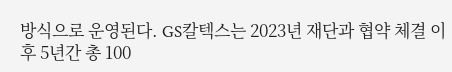방식으로 운영된다. GS칼텍스는 2023년 재단과 협약 체결 이후 5년간 총 100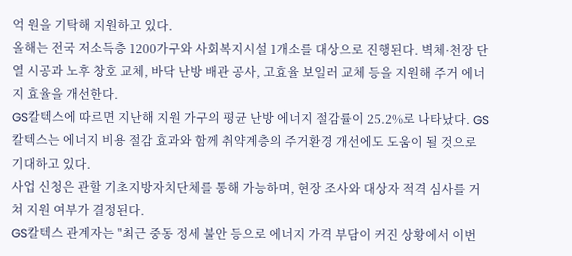억 원을 기탁해 지원하고 있다.
올해는 전국 저소득층 1200가구와 사회복지시설 1개소를 대상으로 진행된다. 벽체·천장 단열 시공과 노후 창호 교체, 바닥 난방 배관 공사, 고효율 보일러 교체 등을 지원해 주거 에너지 효율을 개선한다.
GS칼텍스에 따르면 지난해 지원 가구의 평균 난방 에너지 절감률이 25.2%로 나타났다. GS칼텍스는 에너지 비용 절감 효과와 함께 취약계층의 주거환경 개선에도 도움이 될 것으로 기대하고 있다.
사업 신청은 관할 기초지방자치단체를 통해 가능하며, 현장 조사와 대상자 적격 심사를 거쳐 지원 여부가 결정된다.
GS칼텍스 관계자는 "최근 중동 정세 불안 등으로 에너지 가격 부담이 커진 상황에서 이번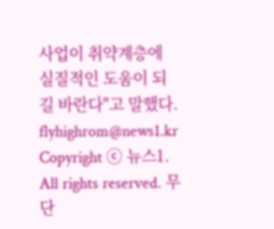사업이 취약계층에 실질적인 도움이 되길 바란다"고 말했다.
flyhighrom@news1.kr
Copyright ⓒ 뉴스1. All rights reserved. 무단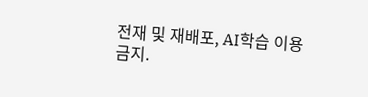전재 및 재배포, AI학습 이용금지.